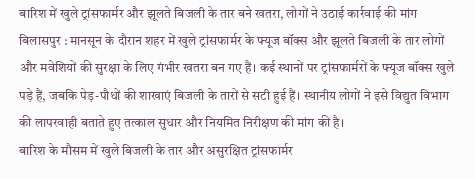बारिश में खुले ट्रांसफार्मर और झूलते बिजली के तार बने खतरा, लोगों ने उठाई कार्रवाई की मांग
बिलासपुर : मानसून के दौरान शहर में खुले ट्रांसफार्मर के फ्यूज बॉक्स और झूलते बिजली के तार लोगों और मवेशियों की सुरक्षा के लिए गंभीर खतरा बन गए हैं। कई स्थानों पर ट्रांसफार्मरों के फ्यूज बॉक्स खुले पड़े हैं, जबकि पेड़-पौधों की शाखाएं बिजली के तारों से सटी हुई हैं। स्थानीय लोगों ने इसे विद्युत विभाग की लापरवाही बताते हुए तत्काल सुधार और नियमित निरीक्षण की मांग की है।
बारिश के मौसम में खुले बिजली के तार और असुरक्षित ट्रांसफार्मर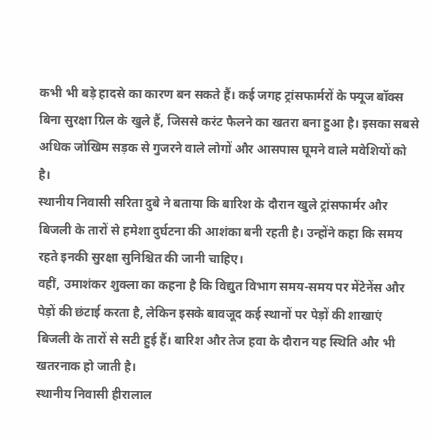कभी भी बड़े हादसे का कारण बन सकते हैं। कई जगह ट्रांसफार्मरों के फ्यूज बॉक्स बिना सुरक्षा ग्रिल के खुले हैं, जिससे करंट फैलने का खतरा बना हुआ है। इसका सबसे अधिक जोखिम सड़क से गुजरने वाले लोगों और आसपास घूमने वाले मवेशियों को है।
स्थानीय निवासी सरिता दुबे ने बताया कि बारिश के दौरान खुले ट्रांसफार्मर और बिजली के तारों से हमेशा दुर्घटना की आशंका बनी रहती है। उन्होंने कहा कि समय रहते इनकी सुरक्षा सुनिश्चित की जानी चाहिए।
वहीं, उमाशंकर शुक्ला का कहना है कि विद्युत विभाग समय-समय पर मेंटेनेंस और पेड़ों की छंटाई करता है, लेकिन इसके बावजूद कई स्थानों पर पेड़ों की शाखाएं बिजली के तारों से सटी हुई हैं। बारिश और तेज हवा के दौरान यह स्थिति और भी खतरनाक हो जाती है।
स्थानीय निवासी हीरालाल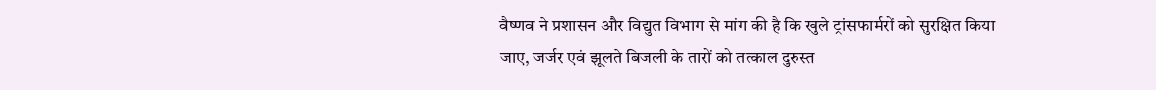वैष्णव ने प्रशासन और विद्युत विभाग से मांग की है कि खुले ट्रांसफार्मरों को सुरक्षित किया जाए, जर्जर एवं झूलते बिजली के तारों को तत्काल दुरुस्त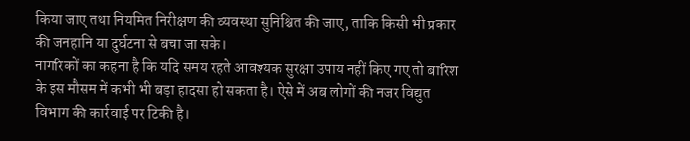किया जाए तथा नियमित निरीक्षण की व्यवस्था सुनिश्चित की जाए, ताकि किसी भी प्रकार की जनहानि या दुर्घटना से बचा जा सके।
नागरिकों का कहना है कि यदि समय रहते आवश्यक सुरक्षा उपाय नहीं किए गए तो बारिश के इस मौसम में कभी भी बड़ा हादसा हो सकता है। ऐसे में अब लोगों की नजर विद्युत विभाग की कार्रवाई पर टिकी है।